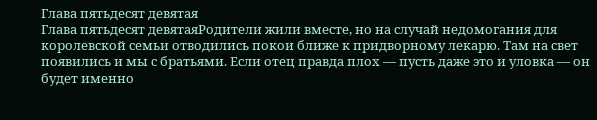Глава пятьдесят девятая
Глава пятьдесят девятаяРодители жили вместе, но на случай недомогания для королевской семьи отводились покои ближе к придворному лекарю. Там на свет появились и мы с братьями. Если отец правда плох — пусть даже это и уловка — он будет именно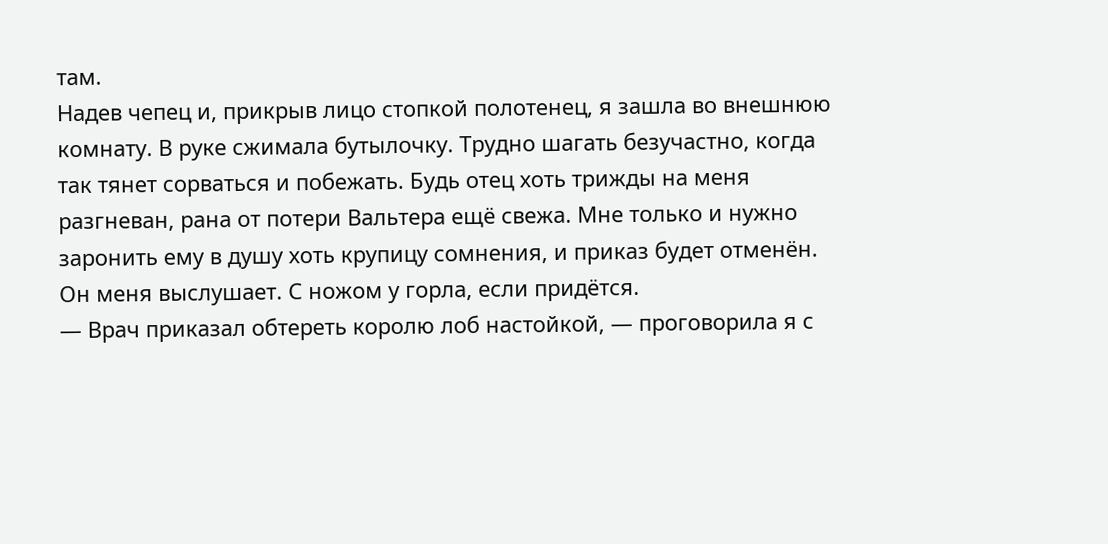там.
Надев чепец и, прикрыв лицо стопкой полотенец, я зашла во внешнюю комнату. В руке сжимала бутылочку. Трудно шагать безучастно, когда так тянет сорваться и побежать. Будь отец хоть трижды на меня разгневан, рана от потери Вальтера ещё свежа. Мне только и нужно заронить ему в душу хоть крупицу сомнения, и приказ будет отменён. Он меня выслушает. С ножом у горла, если придётся.
— Врач приказал обтереть королю лоб настойкой, — проговорила я с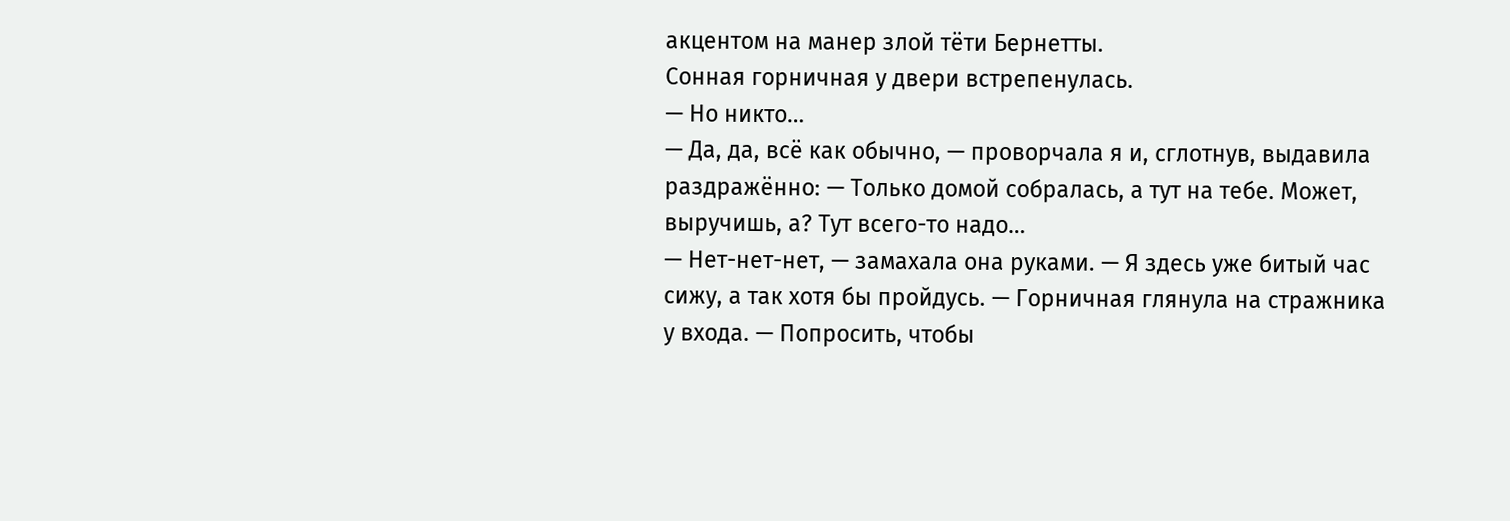акцентом на манер злой тёти Бернетты.
Сонная горничная у двери встрепенулась.
— Но никто…
— Да, да, всё как обычно, — проворчала я и, сглотнув, выдавила раздражённо: — Только домой собралась, а тут на тебе. Может, выручишь, а? Тут всего-то надо…
— Нет-нет-нет, — замахала она руками. — Я здесь уже битый час сижу, а так хотя бы пройдусь. — Горничная глянула на стражника у входа. — Попросить, чтобы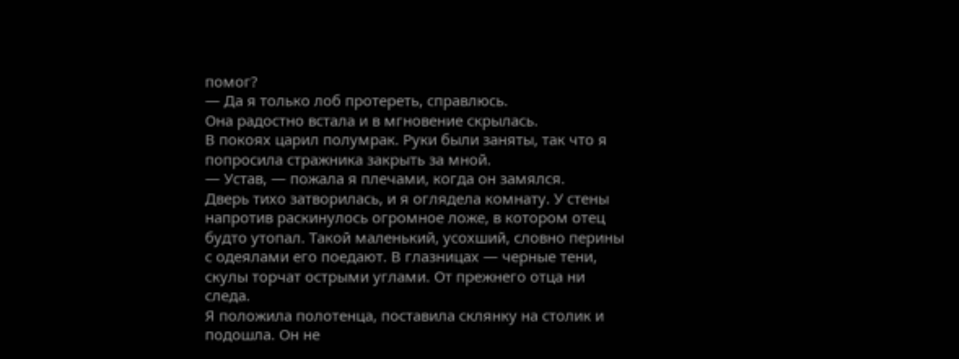помог?
— Да я только лоб протереть, справлюсь.
Она радостно встала и в мгновение скрылась.
В покоях царил полумрак. Руки были заняты, так что я попросила стражника закрыть за мной.
— Устав, — пожала я плечами, когда он замялся.
Дверь тихо затворилась, и я оглядела комнату. У стены напротив раскинулось огромное ложе, в котором отец будто утопал. Такой маленький, усохший, словно перины с одеялами его поедают. В глазницах — черные тени, скулы торчат острыми углами. От прежнего отца ни следа.
Я положила полотенца, поставила склянку на столик и подошла. Он не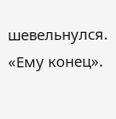шевельнулся.
«Ему конец».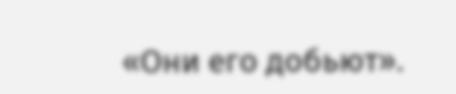«Они его добьют».